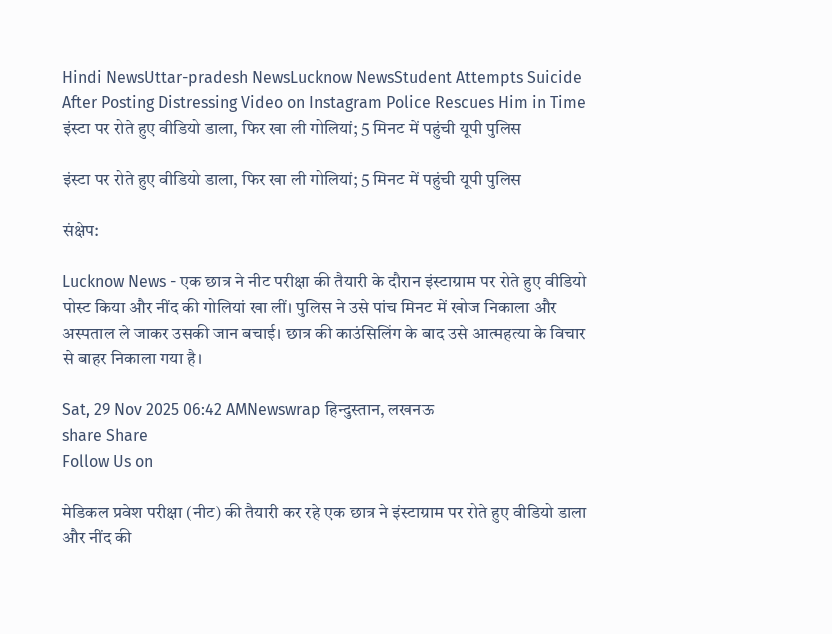Hindi NewsUttar-pradesh NewsLucknow NewsStudent Attempts Suicide After Posting Distressing Video on Instagram Police Rescues Him in Time
इंस्टा पर रोते हुए वीडियो डाला, फिर खा ली गोलियां; 5 मिनट में पहुंची यूपी पुलिस

इंस्टा पर रोते हुए वीडियो डाला, फिर खा ली गोलियां; 5 मिनट में पहुंची यूपी पुलिस

संक्षेप:

Lucknow News - एक छात्र ने नीट परीक्षा की तैयारी के दौरान इंस्टाग्राम पर रोते हुए वीडियो पोस्ट किया और नींद की गोलियां खा लीं। पुलिस ने उसे पांच मिनट में खोज निकाला और अस्पताल ले जाकर उसकी जान बचाई। छात्र की काउंसिलिंग के बाद उसे आत्महत्या के विचार से बाहर निकाला गया है।

Sat, 29 Nov 2025 06:42 AMNewswrap हिन्दुस्तान, लखनऊ
share Share
Follow Us on

मेडिकल प्रवेश परीक्षा (नीट) की तैयारी कर रहे एक छात्र ने इंस्टाग्राम पर रोते हुए वीडियो डाला और नींद की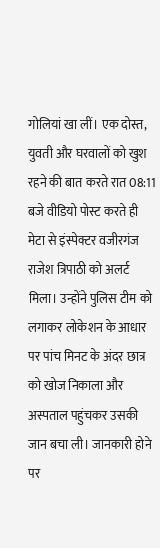गोलियां खा लीं। एक दोस्त, युवती और घरवालों को खुश रहने की बात करते रात 08:11 बजे वीडियो पोस्ट करते ही मेटा से इंस्पेक्टर वजीरगंज राजेश त्रिपाठी को अलर्ट मिला। उन्होंने पुलिस टीम को लगाकर लोकेशन के आधार पर पांच मिनट के अंदर छात्र को खोज निकाला और अस्पताल पहुंचकर उसकी जान बचा ली। जानकारी होने पर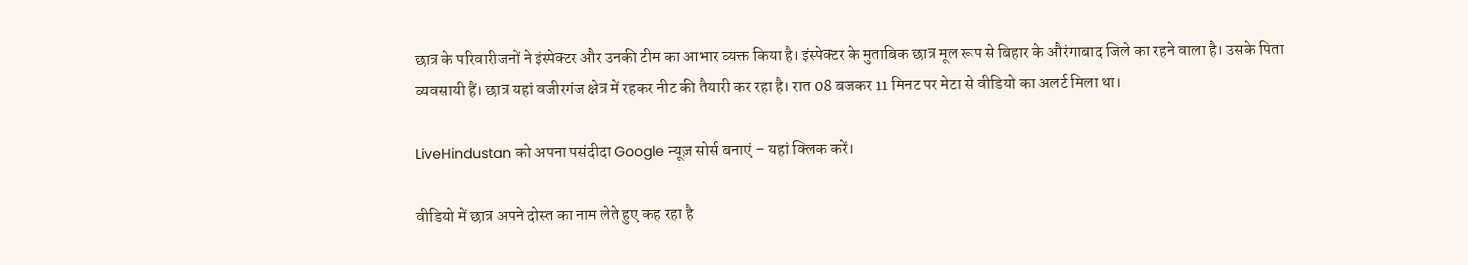छात्र के परिवारीजनों ने इंस्पेक्टर और उनकी टीम का आभार व्यक्त किया है। इंस्पेक्टर के मुताबिक छात्र मूल रूप से बिहार के औरंगाबाद जिले का रहने वाला है। उसके पिता व्यवसायी हैं। छात्र यहां वजीरगंज क्षेत्र में रहकर नीट की तैयारी कर रहा है। रात 08 बजकर 11 मिनट पर मेटा से वीडियो का अलर्ट मिला था।

LiveHindustan को अपना पसंदीदा Google न्यूज़ सोर्स बनाएं – यहां क्लिक करें।

वीडियो में छात्र अपने दोस्त का नाम लेते हुए कह रहा है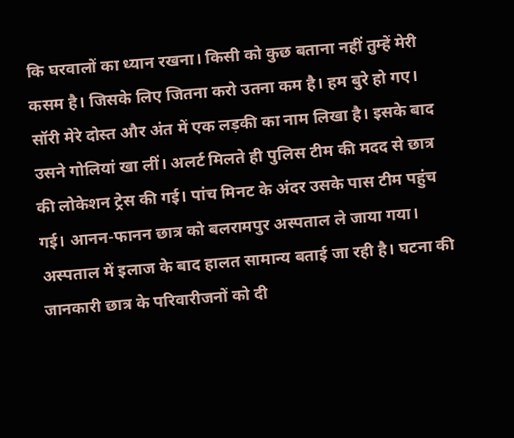कि घरवालों का ध्यान रखना। किसी को कुछ बताना नहीं तुम्हें मेरी कसम है। जिसके लिए जितना करो उतना कम है। हम बुरे हो गए। सॉरी मेरे दोस्त और अंत में एक लड़की का नाम लिखा है। इसके बाद उसने गोलियां खा लीं। अलर्ट मिलते ही पुलिस टीम की मदद से छात्र की लोकेशन ट्रेस की गई। पांच मिनट के अंदर उसके पास टीम पहुंच गई। आनन-फानन छात्र को बलरामपुर अस्पताल ले जाया गया। अस्पताल में इलाज के बाद हालत सामान्य बताई जा रही है। घटना की जानकारी छात्र के परिवारीजनों को दी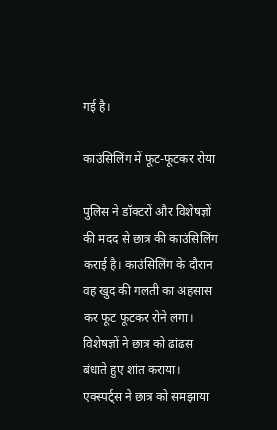गई है।

काउंसिलिंग में फूट-फूटकर रोया

पुलिस ने डॉक्टरों और विशेषज्ञों की मदद से छात्र की काउंसिलिंग कराई है। काउंसिलिंग के दौरान वह खुद की गलती का अहसास कर फूट फूटकर रोने लगा। विशेषज्ञों ने छात्र को ढांढस बंधाते हुए शांत कराया। एक्स्पर्ट्स ने छात्र को समझाया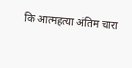कि आत्महत्या अंतिम चारा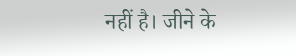नहीं है। जीने के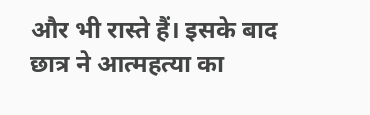और भी रास्ते हैं। इसके बाद छात्र ने आत्महत्या का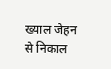ख्याल जेहन से निकाल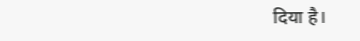दिया है।